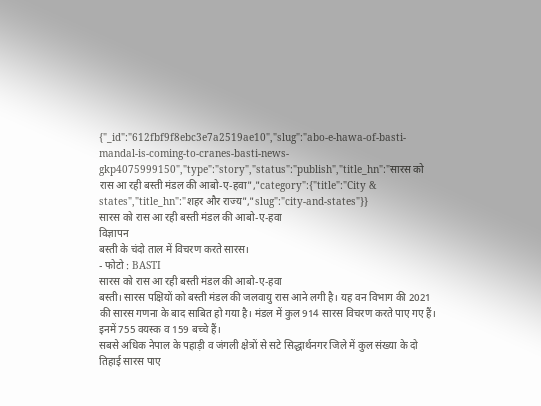{"_id":"612fbf9f8ebc3e7a2519ae10","slug":"abo-e-hawa-of-basti-mandal-is-coming-to-cranes-basti-news-gkp4075999150","type":"story","status":"publish","title_hn":"सारस को रास आ रही बस्ती मंडल की आबो-ए-हवा","category":{"title":"City & states","title_hn":"शहर और राज्य","slug":"city-and-states"}}
सारस को रास आ रही बस्ती मंडल की आबो-ए-हवा
विज्ञापन
बस्ती के चंदो ताल में विचरण करते सारस।
- फोटो : BASTI
सारस को रास आ रही बस्ती मंडल की आबो-ए-हवा
बस्ती। सारस पक्षियों को बस्ती मंडल की जलवायु रास आने लगी है। यह वन विभाग की 2021 की सारस गणना के बाद साबित हो गया है। मंडल में कुल 914 सारस विचरण करते पाए गए हैं। इनमें 755 वयस्क व 159 बच्चे हैं।
सबसे अधिक नेपाल के पहाड़ी व जंगली क्षेत्रों से सटे सिद्धार्थनगर जिले में कुल संख्या के दो तिहाई सारस पाए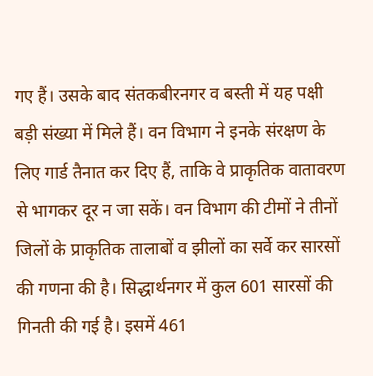गए हैं। उसके बाद संतकबीरनगर व बस्ती में यह पक्षी बड़ी संख्या में मिले हैं। वन विभाग ने इनके संरक्षण के लिए गार्ड तैनात कर दिए हैं, ताकि वे प्राकृतिक वातावरण से भागकर दूर न जा सकें। वन विभाग की टीमों ने तीनों जिलों के प्राकृतिक तालाबों व झीलों का सर्वे कर सारसों की गणना की है। सिद्धार्थनगर में कुल 601 सारसों की गिनती की गई है। इसमें 461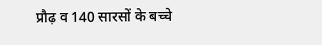प्रौढ़ व 140 सारसों के बच्चे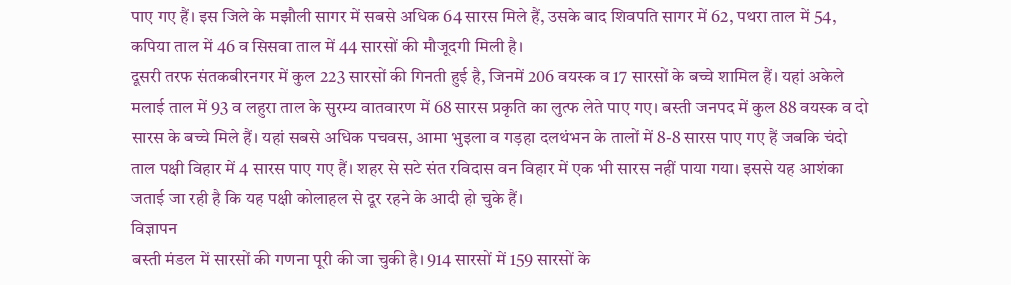पाए गए हैं। इस जिले के मझौली सागर में सबसे अधिक 64 सारस मिले हैं, उसके बाद शिवपति सागर में 62, पथरा ताल में 54, कपिया ताल में 46 व सिसवा ताल में 44 सारसों की मौजूदगी मिली है।
दूसरी तरफ संतकबीरनगर में कुल 223 सारसों की गिनती हुई है, जिनमें 206 वयस्क व 17 सारसों के बच्चे शामिल हैं। यहां अकेले मलाई ताल में 93 व लहुरा ताल के सुरम्य वातवारण में 68 सारस प्रकृति का लुत्फ लेते पाए गए। बस्ती जनपद में कुल 88 वयस्क व दो सारस के बच्चे मिले हैं। यहां सबसे अधिक पचवस, आमा भुइला व गड़हा दलथंभन के तालों में 8-8 सारस पाए गए हैं जबकि चंदो ताल पक्षी विहार में 4 सारस पाए गए हैं। शहर से सटे संत रविदास वन विहार में एक भी सारस नहीं पाया गया। इससे यह आशंका जताई जा रही है कि यह पक्षी कोलाहल से दूर रहने के आदी हो चुके हैं।
विज्ञापन
बस्ती मंडल में सारसों की गणना पूरी की जा चुकी है। 914 सारसों में 159 सारसों के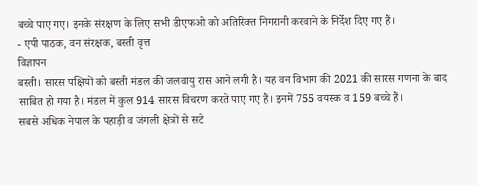बच्चे पाए गए। इनके संरक्षण के लिए सभी डीएफओ को अतिरिक्त निगरानी करवाने के निर्देश दिए गए हैं।
- एपी पाठक, वन संरक्षक, बस्ती वृत्त
विज्ञापन
बस्ती। सारस पक्षियों को बस्ती मंडल की जलवायु रास आने लगी है। यह वन विभाग की 2021 की सारस गणना के बाद साबित हो गया है। मंडल में कुल 914 सारस विचरण करते पाए गए हैं। इनमें 755 वयस्क व 159 बच्चे हैं।
सबसे अधिक नेपाल के पहाड़ी व जंगली क्षेत्रों से सटे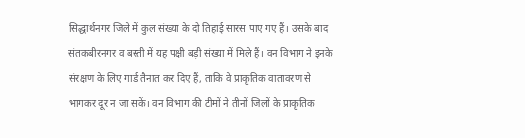सिद्धार्थनगर जिले में कुल संख्या के दो तिहाई सारस पाए गए हैं। उसके बाद संतकबीरनगर व बस्ती में यह पक्षी बड़ी संख्या में मिले हैं। वन विभाग ने इनके संरक्षण के लिए गार्ड तैनात कर दिए हैं, ताकि वे प्राकृतिक वातावरण से भागकर दूर न जा सकें। वन विभाग की टीमों ने तीनों जिलों के प्राकृतिक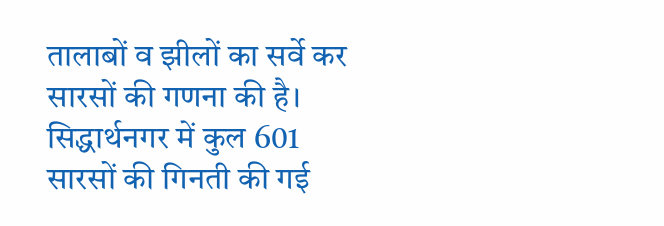तालाबों व झीलों का सर्वे कर सारसों की गणना की है। सिद्धार्थनगर में कुल 601 सारसों की गिनती की गई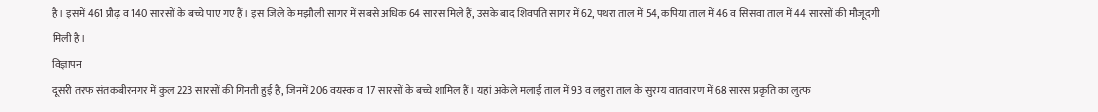है। इसमें 461 प्रौढ़ व 140 सारसों के बच्चे पाए गए हैं। इस जिले के मझौली सागर में सबसे अधिक 64 सारस मिले हैं, उसके बाद शिवपति सागर में 62, पथरा ताल में 54, कपिया ताल में 46 व सिसवा ताल में 44 सारसों की मौजूदगी मिली है।
विज्ञापन
दूसरी तरफ संतकबीरनगर में कुल 223 सारसों की गिनती हुई है, जिनमें 206 वयस्क व 17 सारसों के बच्चे शामिल हैं। यहां अकेले मलाई ताल में 93 व लहुरा ताल के सुरम्य वातवारण में 68 सारस प्रकृति का लुत्फ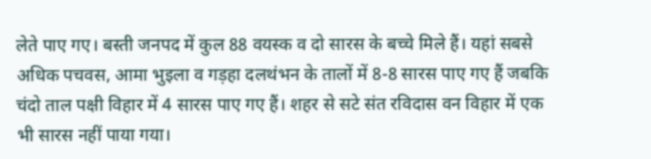लेते पाए गए। बस्ती जनपद में कुल 88 वयस्क व दो सारस के बच्चे मिले हैं। यहां सबसे अधिक पचवस, आमा भुइला व गड़हा दलथंभन के तालों में 8-8 सारस पाए गए हैं जबकि चंदो ताल पक्षी विहार में 4 सारस पाए गए हैं। शहर से सटे संत रविदास वन विहार में एक भी सारस नहीं पाया गया।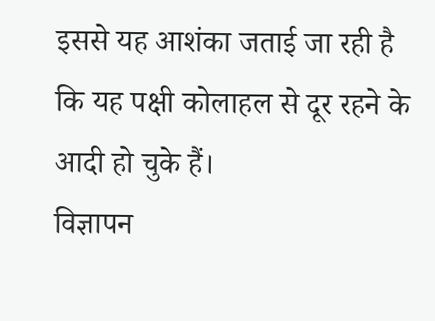इससे यह आशंका जताई जा रही है कि यह पक्षी कोलाहल से दूर रहने के आदी हो चुके हैं।
विज्ञापन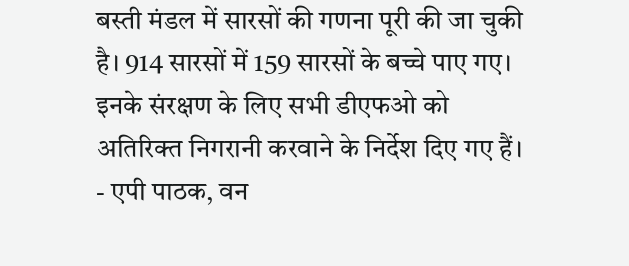बस्ती मंडल में सारसों की गणना पूरी की जा चुकी है। 914 सारसों में 159 सारसों के बच्चे पाए गए। इनके संरक्षण के लिए सभी डीएफओ को अतिरिक्त निगरानी करवाने के निर्देश दिए गए हैं।
- एपी पाठक, वन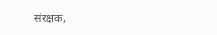संरक्षक,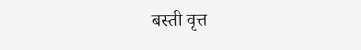बस्ती वृत्त